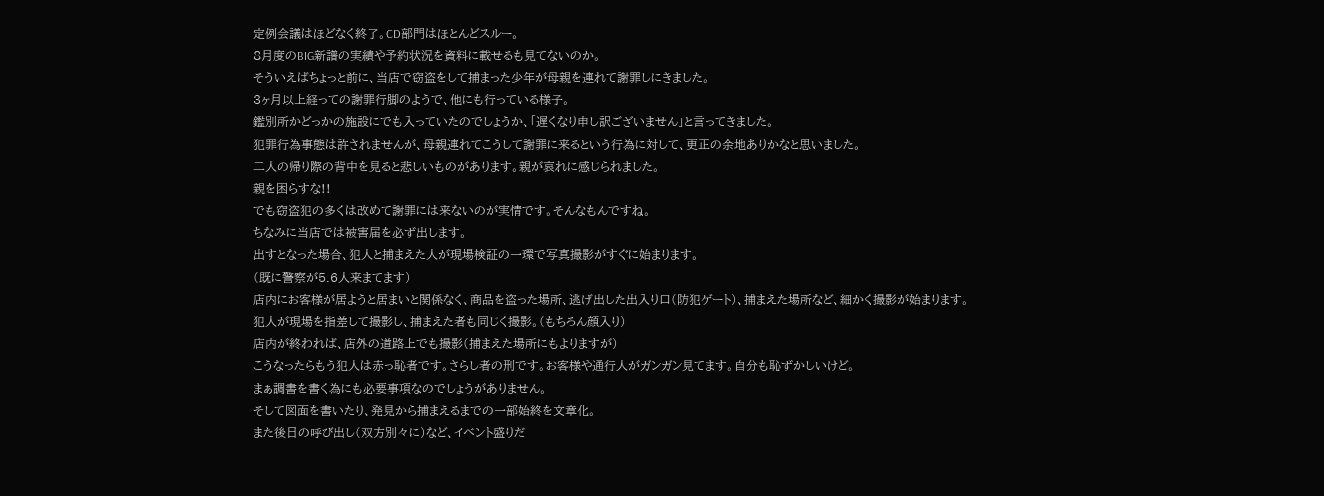定例会議はほどなく終了。CD部門はほとんどスルー。
8月度のBIG新譜の実績や予約状況を資料に載せるも見てないのか。
そういえばちょっと前に、当店で窃盗をして捕まった少年が母親を連れて謝罪しにきました。
3ヶ月以上経っての謝罪行脚のようで、他にも行っている様子。
鑑別所かどっかの施設にでも入っていたのでしょうか、「遅くなり申し訳ございません」と言ってきました。
犯罪行為事態は許されませんが、母親連れてこうして謝罪に来るという行為に対して、更正の余地ありかなと思いました。
二人の帰り際の背中を見ると悲しいものがあります。親が哀れに感じられました。
親を困らすな!!
でも窃盗犯の多くは改めて謝罪には来ないのが実情です。そんなもんですね。
ちなみに当店では被害届を必ず出します。
出すとなった場合、犯人と捕まえた人が現場検証の一環で写真撮影がすぐに始まります。
(既に警察が5.6人来まてます)
店内にお客様が居ようと居まいと関係なく、商品を盗った場所、逃げ出した出入り口(防犯ゲート)、捕まえた場所など、細かく撮影が始まります。
犯人が現場を指差して撮影し、捕まえた者も同じく撮影。(もちろん顔入り)
店内が終われば、店外の道路上でも撮影(捕まえた場所にもよりますが)
こうなったらもう犯人は赤っ恥者です。さらし者の刑です。お客様や通行人がガンガン見てます。自分も恥ずかしいけど。
まぁ調書を書く為にも必要事項なのでしょうがありません。
そして図面を書いたり、発見から捕まえるまでの一部始終を文章化。
また後日の呼び出し(双方別々に)など、イベント盛りだ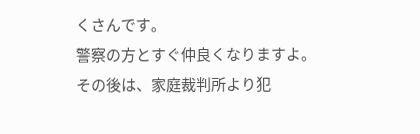くさんです。
警察の方とすぐ仲良くなりますよ。
その後は、家庭裁判所より犯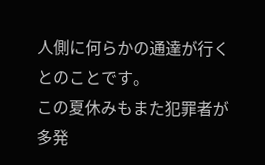人側に何らかの通達が行くとのことです。
この夏休みもまた犯罪者が多発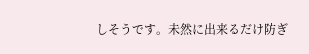しそうです。未然に出来るだけ防ぎ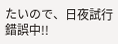たいので、日夜試行錯誤中!!